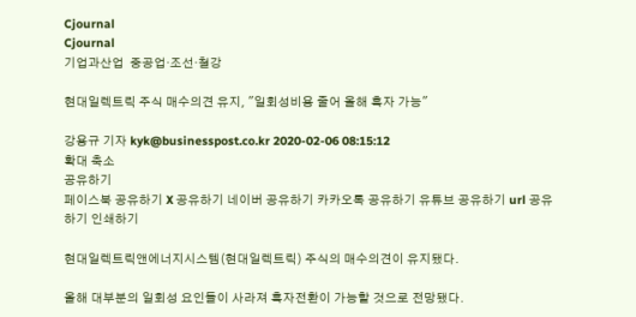Cjournal
Cjournal
기업과산업  중공업·조선·철강

현대일렉트릭 주식 매수의견 유지, "일회성비용 줄어 올해 흑자 가능"

강용규 기자 kyk@businesspost.co.kr 2020-02-06 08:15:12
확대 축소
공유하기
페이스북 공유하기 X 공유하기 네이버 공유하기 카카오톡 공유하기 유튜브 공유하기 url 공유하기 인쇄하기

현대일렉트릭앤에너지시스템(현대일렉트릭) 주식의 매수의견이 유지됐다.

올해 대부분의 일회성 요인들이 사라져 흑자전환이 가능할 것으로 전망됐다.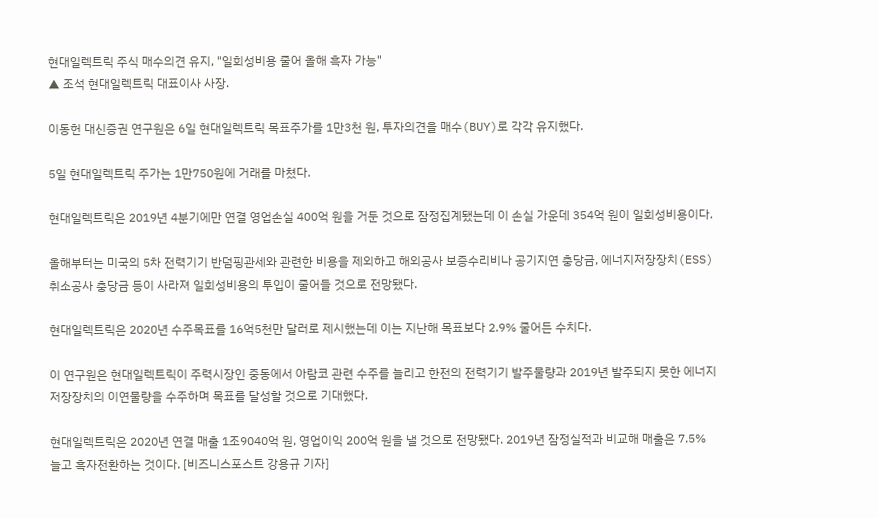현대일렉트릭 주식 매수의견 유지, "일회성비용 줄어 올해 흑자 가능"
▲ 조석 현대일렉트릭 대표이사 사장.

이동헌 대신증권 연구원은 6일 현대일렉트릭 목표주가를 1만3천 원, 투자의견을 매수(BUY)로 각각 유지했다.

5일 현대일렉트릭 주가는 1만750원에 거래를 마쳤다.

현대일렉트릭은 2019년 4분기에만 연결 영업손실 400억 원을 거둔 것으로 잠정집계됐는데 이 손실 가운데 354억 원이 일회성비용이다.

올해부터는 미국의 5차 전력기기 반덤핑관세와 관련한 비용을 제외하고 해외공사 보증수리비나 공기지연 충당금, 에너지저장장치(ESS) 취소공사 충당금 등이 사라져 일회성비용의 투입이 줄어들 것으로 전망됐다.

현대일렉트릭은 2020년 수주목표를 16억5천만 달러로 제시했는데 이는 지난해 목표보다 2.9% 줄어든 수치다.

이 연구원은 현대일렉트릭이 주력시장인 중동에서 아람코 관련 수주를 늘리고 한전의 전력기기 발주물량과 2019년 발주되지 못한 에너지저장장치의 이연물량을 수주하며 목표를 달성할 것으로 기대했다.

현대일렉트릭은 2020년 연결 매출 1조9040억 원, 영업이익 200억 원을 낼 것으로 전망됐다. 2019년 잠정실적과 비교해 매출은 7.5% 늘고 흑자전환하는 것이다. [비즈니스포스트 강용규 기자]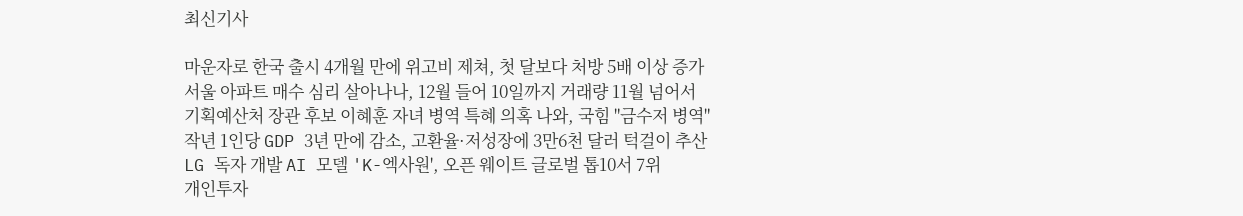최신기사

마운자로 한국 출시 4개월 만에 위고비 제쳐, 첫 달보다 처방 5배 이상 증가
서울 아파트 매수 심리 살아나나, 12월 들어 10일까지 거래량 11월 넘어서
기획예산처 장관 후보 이혜훈 자녀 병역 특혜 의혹 나와, 국힘 "금수저 병역"
작년 1인당 GDP 3년 만에 감소, 고환율·저성장에 3만6천 달러 턱걸이 추산
LG 독자 개발 AI 모델 'K-엑사원', 오픈 웨이트 글로벌 톱10서 7위
개인투자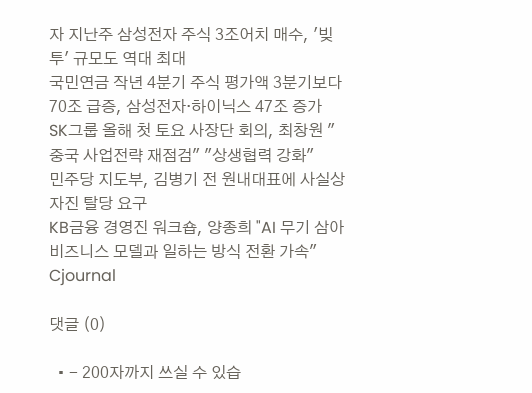자 지난주 삼성전자 주식 3조어치 매수, '빚투' 규모도 역대 최대
국민연금 작년 4분기 주식 평가액 3분기보다 70조 급증, 삼성전자·하이닉스 47조 증가
SK그룹 올해 첫 토요 사장단 회의, 최창원 "중국 사업전략 재점검" "상생협력 강화"
민주당 지도부, 김병기 전 원내대표에 사실상 자진 탈당 요구
KB금융 경영진 워크숍, 양종희 "AI 무기 삼아 비즈니스 모델과 일하는 방식 전환 가속"
Cjournal

댓글 (0)

  • - 200자까지 쓰실 수 있습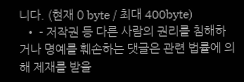니다. (현재 0 byte / 최대 400byte)
  • - 저작권 등 다른 사람의 권리를 침해하거나 명예를 훼손하는 댓글은 관련 법률에 의해 제재를 받을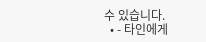수 있습니다.
  • - 타인에게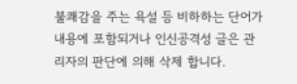불쾌감을 주는 욕설 등 비하하는 단어가 내용에 포함되거나 인신공격성 글은 관리자의 판단에 의해 삭제 합니다.